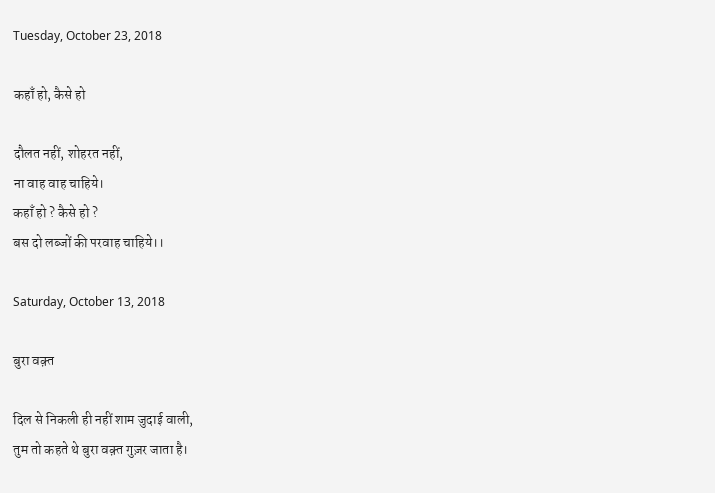Tuesday, October 23, 2018

कहाँ हो, कैसे हो

दौलत नहीं, शोहरत नहीं,
ना वाह वाह चाहिये।
कहाँ हो ? कैसे हो ?
बस दो लब्जों की परवाह चाहिये।।

Saturday, October 13, 2018

बुरा वक़्त

दिल से निकली ही नहीं शाम जुदाई वाली,
तुम तो कहते थे बुरा वक़्त गुज़र जाता है।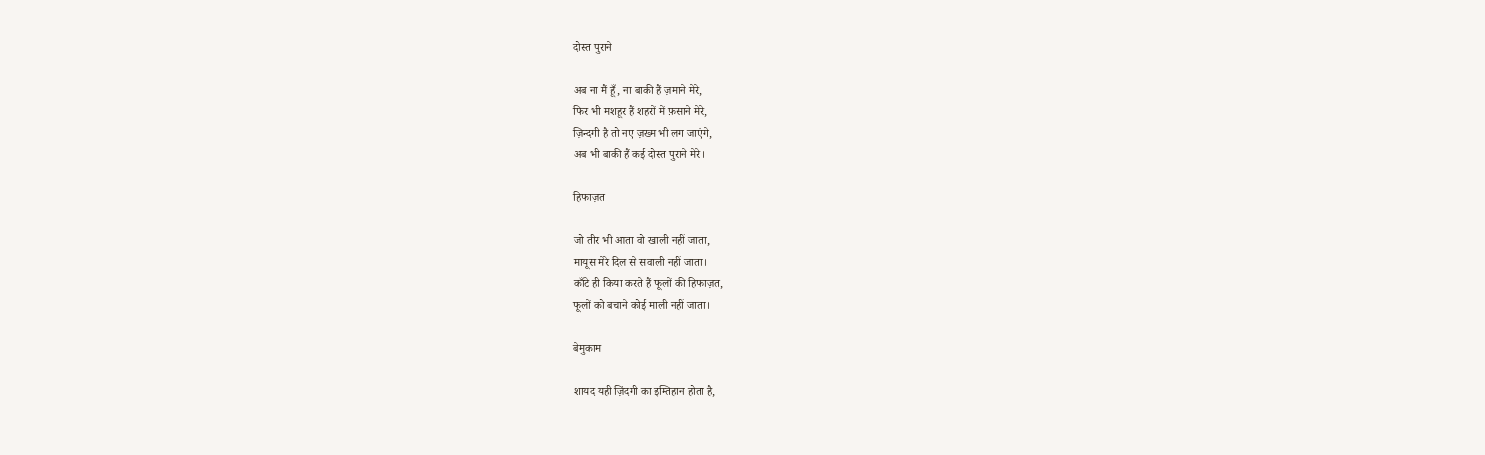दोस्त पुराने

अब ना मैं हूँ, ना बाकी हैं ज़माने मेरे,
फिर भी मशहूर हैं शहरों में फ़साने मेरे,
ज़िन्दगी है तो नए ज़ख्म भी लग जाएंगे,
अब भी बाकी हैं कई दोस्त पुराने मेरे।

हिफाज़त

जो तीर भी आता वो खाली नहीं जाता,
मायूस मेरे दिल से सवाली नहीं जाता।
काँटे ही किया करते हैं फूलों की हिफाज़त,
फूलों को बचाने कोई माली नहीं जाता।

बेमुकाम

शायद यही ज़िंदगी का इम्तिहान होता है,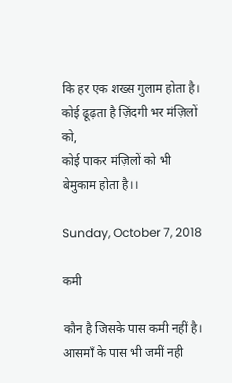कि हर एक शख्स गुलाम होता है।
कोई ढूढ़ता है ज़िंदगी भर मंज़िलों को,
कोई पाकर मंज़िलों को भी बेमुकाम होता है।।

Sunday, October 7, 2018

कमी

कौन है जिसके पास कमी नहीं है।
आसमाँ के पास भी जमीं नही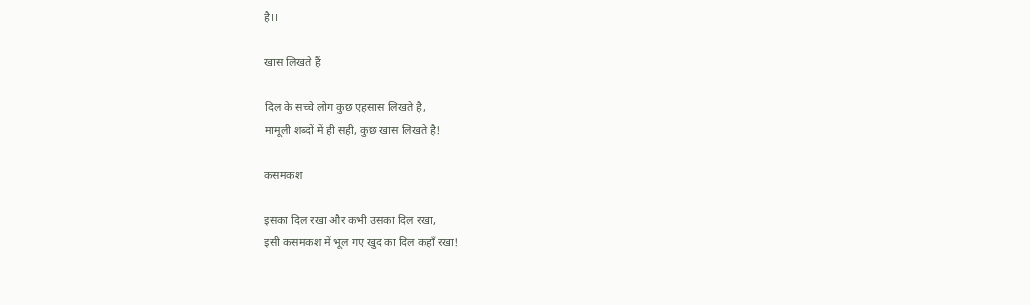है।।

खास लिखते हैं

दिल के सच्चे लोग कुछ एहसास लिखते है,
मामूली शब्दों में ही सही, कुछ खास लिखते है!

कसमकश

इसका दिल रखा और कभी उसका दिल रखा,
इसी कसमकश में भूल गए खुद का दिल कहाँ रखा!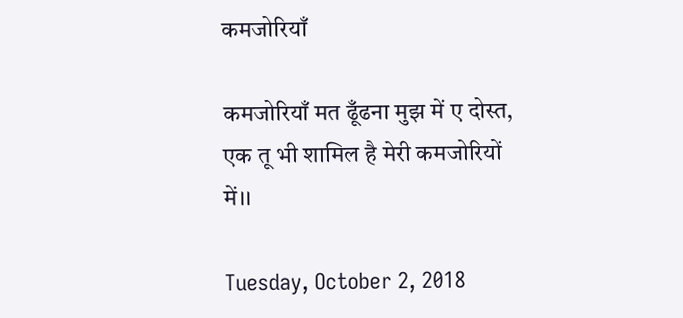कमजोरियाँ

कमजोरियाँ मत ढूँढना मुझ में ए दोस्त,
एक तू भी शामिल है मेरी कमजोरियों में।।

Tuesday, October 2, 2018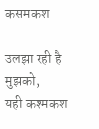कसमकश

उलझा रही है मुझको,
यही कश्मकश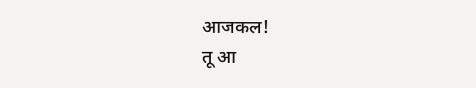आजकल!
तू आ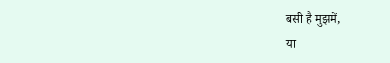बसी है मुझमें,
या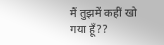मैं तुझमें कहीं खो गया हूँ??